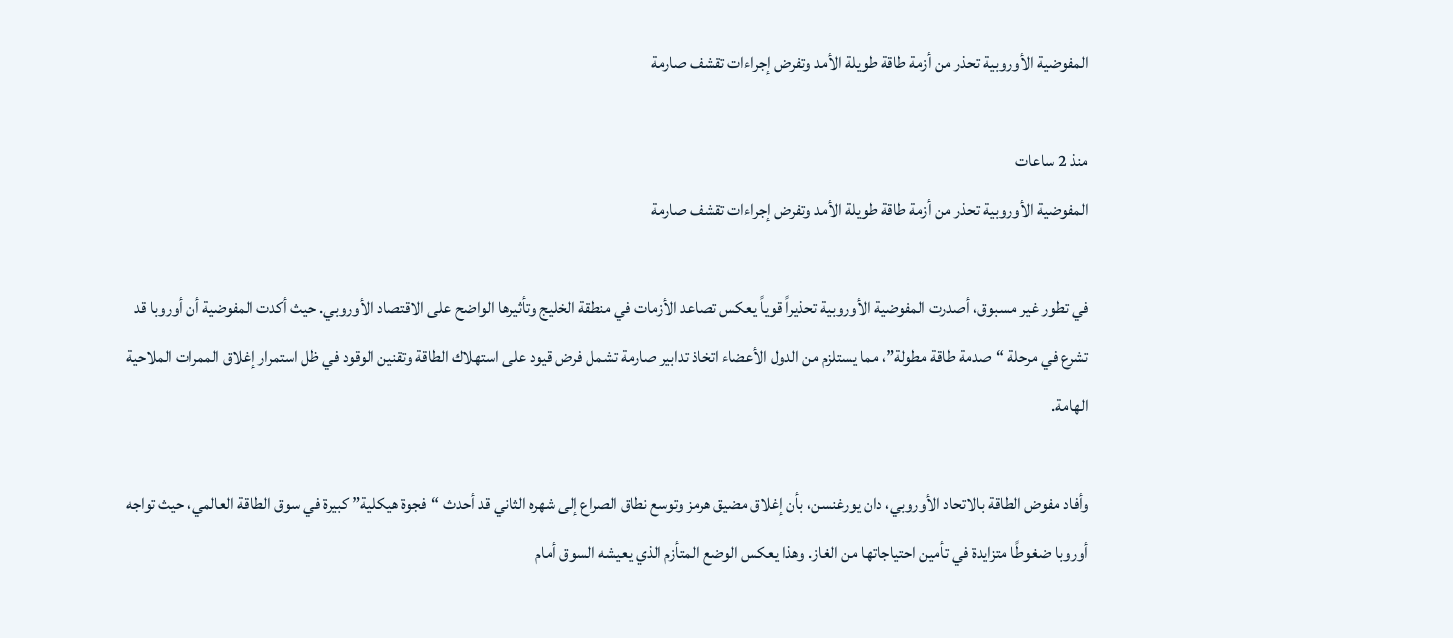المفوضية الأوروبية تحذر من أزمة طاقة طويلة الأمد وتفرض إجراءات تقشف صارمة

منذ 2 ساعات
المفوضية الأوروبية تحذر من أزمة طاقة طويلة الأمد وتفرض إجراءات تقشف صارمة

في تطور غير مسبوق، أصدرت المفوضية الأوروبية تحذيراً قوياً يعكس تصاعد الأزمات في منطقة الخليج وتأثيرها الواضح على الاقتصاد الأوروبي. حيث أكدت المفوضية أن أوروبا قد تشرع في مرحلة “صدمة طاقة مطولة”، مما يستلزم من الدول الأعضاء اتخاذ تدابير صارمة تشمل فرض قيود على استهلاك الطاقة وتقنين الوقود في ظل استمرار إغلاق الممرات الملاحية الهامة.

وأفاد مفوض الطاقة بالاتحاد الأوروبي، دان يورغنسن، بأن إغلاق مضيق هرمز وتوسع نطاق الصراع إلى شهره الثاني قد أحدث “فجوة هيكلية” كبيرة في سوق الطاقة العالمي، حيث تواجه أوروبا ضغوطًا متزايدة في تأمين احتياجاتها من الغاز. وهذا يعكس الوضع المتأزم الذي يعيشه السوق أمام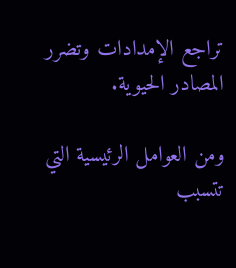تراجع الإمدادات وتضرر المصادر الحيوية.

ومن العوامل الرئيسية التي تتسبب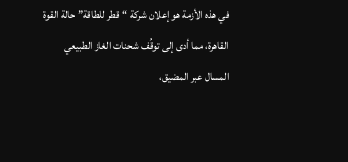في هذه الأزمة هو إعلان شركة “قطر للطاقة” حالة القوة القاهرة، مما أدى إلى توقُف شحنات الغاز الطبيعي المسال عبر المضيق،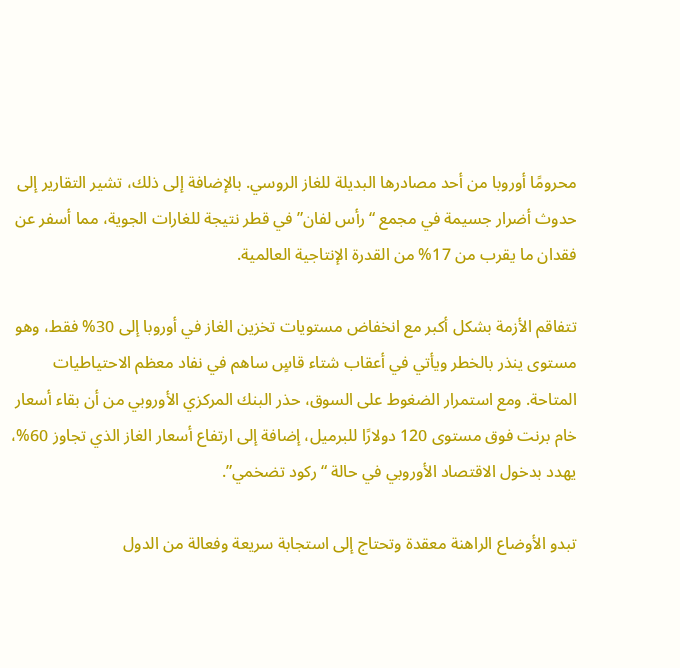محرومًا أوروبا من أحد مصادرها البديلة للغاز الروسي. بالإضافة إلى ذلك، تشير التقارير إلى حدوث أضرار جسيمة في مجمع “رأس لفان” في قطر نتيجة للغارات الجوية، مما أسفر عن فقدان ما يقرب من 17% من القدرة الإنتاجية العالمية.

تتفاقم الأزمة بشكل أكبر مع انخفاض مستويات تخزين الغاز في أوروبا إلى 30% فقط، وهو مستوى ينذر بالخطر ويأتي في أعقاب شتاء قاسٍ ساهم في نفاد معظم الاحتياطيات المتاحة. ومع استمرار الضغوط على السوق، حذر البنك المركزي الأوروبي من أن بقاء أسعار خام برنت فوق مستوى 120 دولارًا للبرميل، إضافة إلى ارتفاع أسعار الغاز الذي تجاوز 60%، يهدد بدخول الاقتصاد الأوروبي في حالة “ركود تضخمي”.

تبدو الأوضاع الراهنة معقدة وتحتاج إلى استجابة سريعة وفعالة من الدول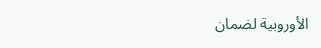الأوروبية لضمان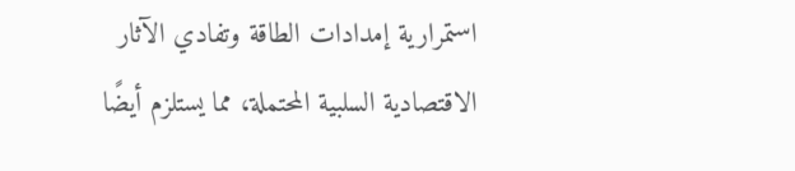استمرارية إمدادات الطاقة وتفادي الآثار الاقتصادية السلبية المحتملة، مما يستلزم أيضًا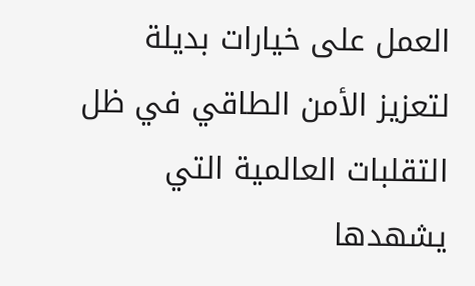العمل على خيارات بديلة لتعزيز الأمن الطاقي في ظل التقلبات العالمية التي يشهدها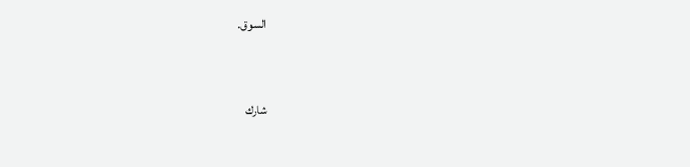السوق.


شارك